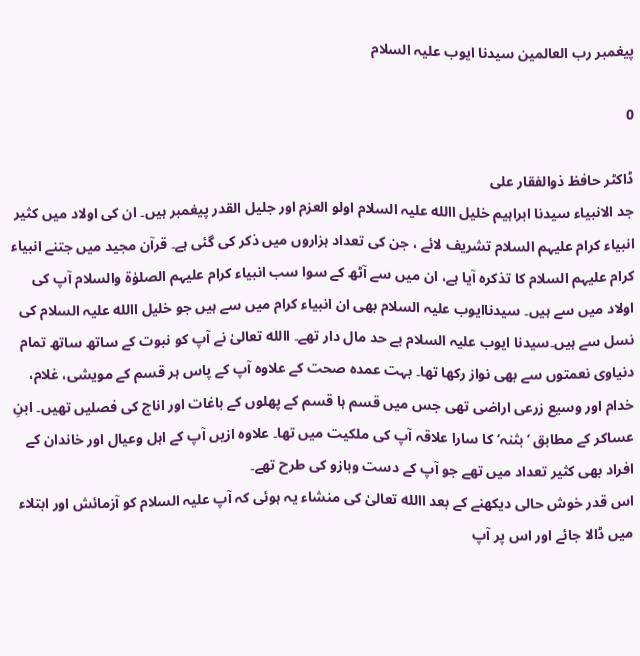پیغمبر رب العالمین سیدنا ایوب علیہ السلام

0

ڈاکٹر حافظ ذوالفقار علی
جد الانبیاء سیدنا ابراہیم خلیل االله علیہ السلام اولو العزم اور جلیل القدر پیغمبر ہیں۔ ان کی اولاد میں کثیر انبیاء کرام علیہم السلام تشریف لائے ، جن کی تعداد ہزاروں میں ذکر کی گئی ہے۔ قرآن مجید میں جتنے انبیاء کرام علیہم السلام کا تذکرہ آیا ہے، ان میں سے آٹھ کے سوا سب انبیاء کرام علیہم الصلوٰۃ والسلام آپ کی اولاد میں سے ہیں۔ سیدناایوب علیہ السلام بھی ان انبیاء کرام میں سے ہیں جو خلیل االله علیہ السلام کی نسل سے ہیں۔سیدنا ایوب علیہ السلام بے حد مال دار تھے۔ االله تعالیٰ نے آپ کو نبوت کے ساتھ ساتھ تمام دنیاوی نعمتوں سے بھی نواز رکھا تھا۔ بہت عمدہ صحت کے علاوہ آپ کے پاس ہر قسم کے مویشی، غلام، خدام اور وسیع زرعی اراضی تھی جس میں قسم ہا قسم کے پھلوں کے باغات اور اناج کی فصلیں تھیں۔ ابنِ عساکر کے مطابق ’بثنہ‘ کا سارا علاقہ آپ کی ملکیت میں تھا۔ علاوہ ازیں آپ کے اہل وعیال اور خاندان کے افراد بھی کثیر تعداد میں تھے جو آپ کے دست وبازو کی طرح تھے۔
اس قدر خوش حالی دیکھنے کے بعد االله تعالیٰ کی منشاء یہ ہوئی کہ آپ علیہ السلام کو آزمائش اور ابتلاء میں ڈالا جائے اور اس پر آپ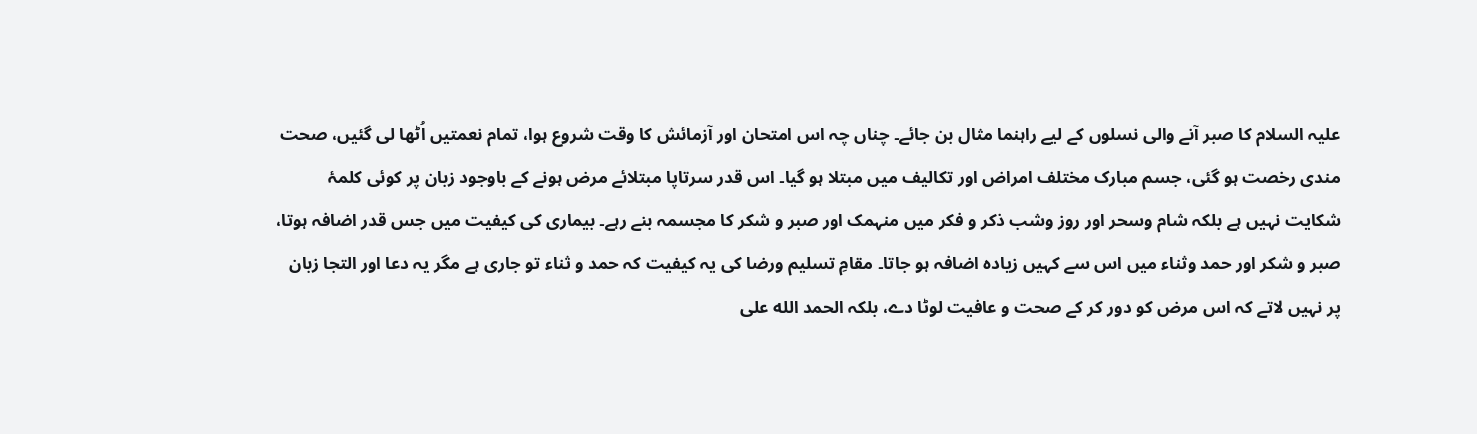علیہ السلام کا صبر آنے والی نسلوں کے لیے راہنما مثال بن جائے۔ چناں چہ اس امتحان اور آزمائش کا وقت شروع ہوا، تمام نعمتیں اُٹھا لی گئیں، صحت مندی رخصت ہو گئی، جسم مبارک مختلف امراض اور تکالیف میں مبتلا ہو گیا۔ اس قدر سرتاپا مبتلائے مرض ہونے کے باوجود زبان پر کوئی کلمۂ شکایت نہیں ہے بلکہ شام وسحر اور روز وشب ذکر و فکر میں منہمک اور صبر و شکر کا مجسمہ بنے رہے۔ بیماری کی کیفیت میں جس قدر اضافہ ہوتا، صبر و شکر اور حمد وثناء میں اس سے کہیں زیادہ اضافہ ہو جاتا۔ مقامِ تسلیم ورضا کی یہ کیفیت کہ حمد و ثناء تو جاری ہے مگر یہ دعا اور التجا زبان پر نہیں لاتے کہ اس مرض کو دور کر کے صحت و عافیت لوٹا دے، بلکہ الحمد الله علی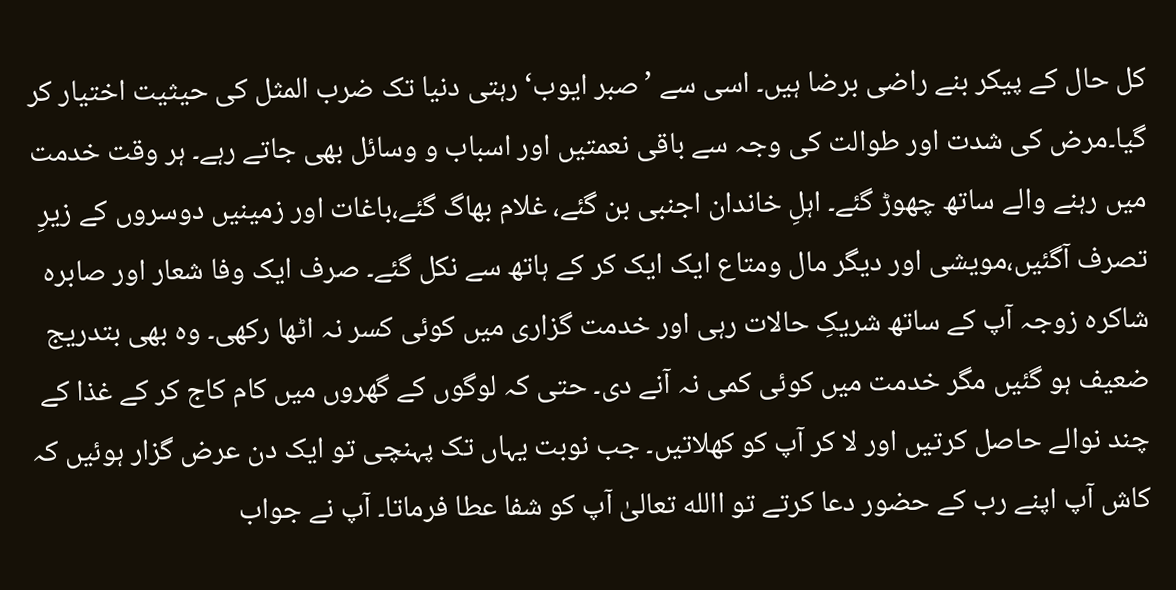کل حال کے پیکر بنے راضی برضا ہیں۔ اسی سے ’صبر ایوب‘ رہتی دنیا تک ضرب المثل کی حیثیت اختیار کر گیا۔مرض کی شدت اور طوالت کی وجہ سے باقی نعمتیں اور اسباب و وسائل بھی جاتے رہے۔ ہر وقت خدمت میں رہنے والے ساتھ چھوڑ گئے۔ اہلِ خاندان اجنبی بن گئے، غلام بھاگ گئے،باغات اور زمینیں دوسروں کے زیرِ تصرف آگئیں،مویشی اور دیگر مال ومتاع ایک ایک کر کے ہاتھ سے نکل گئے۔ صرف ایک وفا شعار اور صابرہ شاکرہ زوجہ آپ کے ساتھ شریکِ حالات رہی اور خدمت گزاری میں کوئی کسر نہ اٹھا رکھی۔ وہ بھی بتدریج ضعیف ہو گئیں مگر خدمت میں کوئی کمی نہ آنے دی۔ حتی کہ لوگوں کے گھروں میں کام کاج کر کے غذا کے چند نوالے حاصل کرتیں اور لا کر آپ کو کھلاتیں۔ جب نوبت یہاں تک پہنچی تو ایک دن عرض گزار ہوئیں کہ کاش آپ اپنے رب کے حضور دعا کرتے تو االله تعالیٰ آپ کو شفا عطا فرماتا۔ آپ نے جواب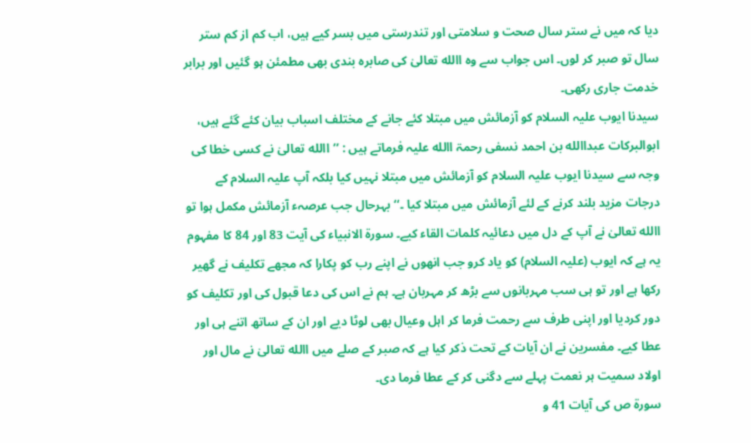دیا کہ میں نے ستر سال صحت و سلامتی اور تندرستی میں بسر کیے ہیں، اب کم از کم ستر سال تو صبر کر لوں۔ اس جواب سے وہ االله تعالیٰ کی صابرہ بندی بھی مطمئن ہو گئیں اور برابر خدمت جاری رکھی۔
سیدنا ایوب علیہ السلام کو آزمائش میں مبتلا کئے جانے کے مختلف اسباب بیان کئے گئے ہیں، ابوالبرکات عبداالله بن احمد نسفی رحمۃ االله علیہ فرماتے ہیں : ’’االله تعالیٰ نے کسی خطا کی وجہ سے سیدنا ایوب علیہ السلام کو آزمائش میں مبتلا نہیں کیا بلکہ آپ علیہ السلام کے درجات مزید بلند کرنے کے لئے آزمائش میں مبتلا کیا ۔‘‘بہرحال جب عرصہء آزمائش مکمل ہوا تو االله تعالیٰ نے آپ کے دل میں دعائیہ کلمات القاء کیے۔ سورۃ الانبیاء کی آیت 83 اور 84 کا مفہوم یہ ہے کہ ایوب (علیہ السلام) کو یاد کرو جب انھوں نے اپنے رب کو پکارا کہ مجھے تکلیف نے گھیر رکھا ہے اور تو ہی سب مہربانوں سے بڑھ کر مہربان ہے۔ ہم نے اس کی دعا قبول کی اور تکلیف کو دور کردیا اور اپنی طرف سے رحمت فرما کر اہل وعیال بھی لوٹا دیے اور ان کے ساتھ اتنے ہی اور عطا کیے۔ مفسرین نے ان آیات کے تحت ذکر کیا ہے کہ صبر کے صلے میں االله تعالیٰ نے مال اور اولاد سمیت ہر نعمت پہلے سے دگنی کر کے عطا فرما دی۔
سورۃ ص کی آیات 41 و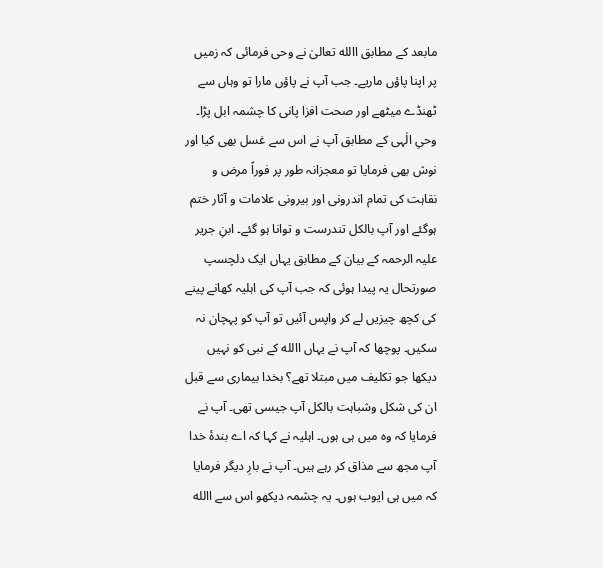مابعد کے مطابق االله تعالیٰ نے وحی فرمائی کہ زمیں پر اپنا پاؤں ماریے۔ جب آپ نے پاؤں مارا تو وہاں سے ٹھنڈے میٹھے اور صحت افزا پانی کا چشمہ ابل پڑا۔ وحیِ الٰہی کے مطابق آپ نے اس سے غسل بھی کیا اور نوش بھی فرمایا تو معجزانہ طور پر فوراً مرض و نقاہت کی تمام اندرونی اور بیرونی علامات و آثار ختم ہوگئے اور آپ بالکل تندرست و توانا ہو گئے۔ ابنِ جریر علیہ الرحمہ کے بیان کے مطابق یہاں ایک دلچسپ صورتحال یہ پیدا ہوئی کہ جب آپ کی اہلیہ کھانے پینے کی کچھ چیزیں لے کر واپس آئیں تو آپ کو پہچان نہ سکیں۔ پوچھا کہ آپ نے یہاں االله کے نبی کو نہیں دیکھا جو تکلیف میں مبتلا تھے؟ بخدا بیماری سے قبل ان کی شکل وشباہت بالکل آپ جیسی تھی۔ آپ نے فرمایا کہ وہ میں ہی ہوں۔ اہلیہ نے کہا کہ اے بندۂ خدا آپ مجھ سے مذاق کر رہے ہیں۔ آپ نے بارِ دیگر فرمایا کہ میں ہی ایوب ہوں۔ یہ چشمہ دیکھو اس سے االله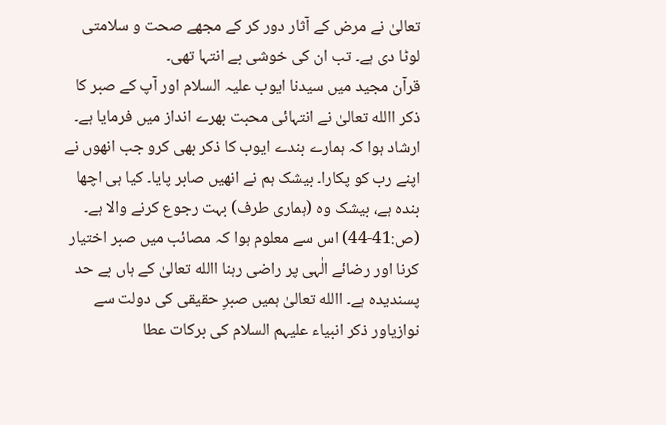تعالیٰ نے مرض کے آثار دور کر کے مجھے صحت و سلامتی لوٹا دی ہے۔ تب ان کی خوشی بے انتہا تھی۔
قرآن مجید میں سیدنا ایوب علیہ السلام اور آپ کے صبر کا ذکر االله تعالیٰ نے انتہائی محبت بھرے انداز میں فرمایا ہے۔ ارشاد ہوا کہ ہمارے بندے ایوب کا ذکر بھی کرو جب انھوں نے اپنے رب کو پکارا۔ بیشک ہم نے انھیں صابر پایا۔ کیا ہی اچھا بندہ ہے، بیشک وہ (ہماری طرف) بہت رجوع کرنے والا ہے۔ (ص:41-44) اس سے معلوم ہوا کہ مصائب میں صبر اختیار کرنا اور رضائے الٰہی پر راضی رہنا االله تعالیٰ کے ہاں بے حد پسندیدہ ہے۔ االله تعالیٰ ہمیں صبرِ حقیقی کی دولت سے نوازیاور ذکر انبیاء علیہم السلام کی برکات عطا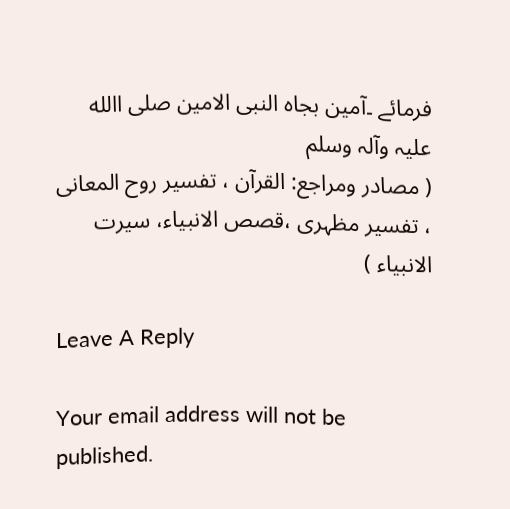فرمائے ۔آمین بجاہ النبی الامین صلی االله علیہ وآلہ وسلم
( مصادر ومراجع: القرآن ، تفسیر روح المعانی ، تفسیر مظہری ،قصص الانبیاء، سیرت الانبیاء )

Leave A Reply

Your email address will not be published.